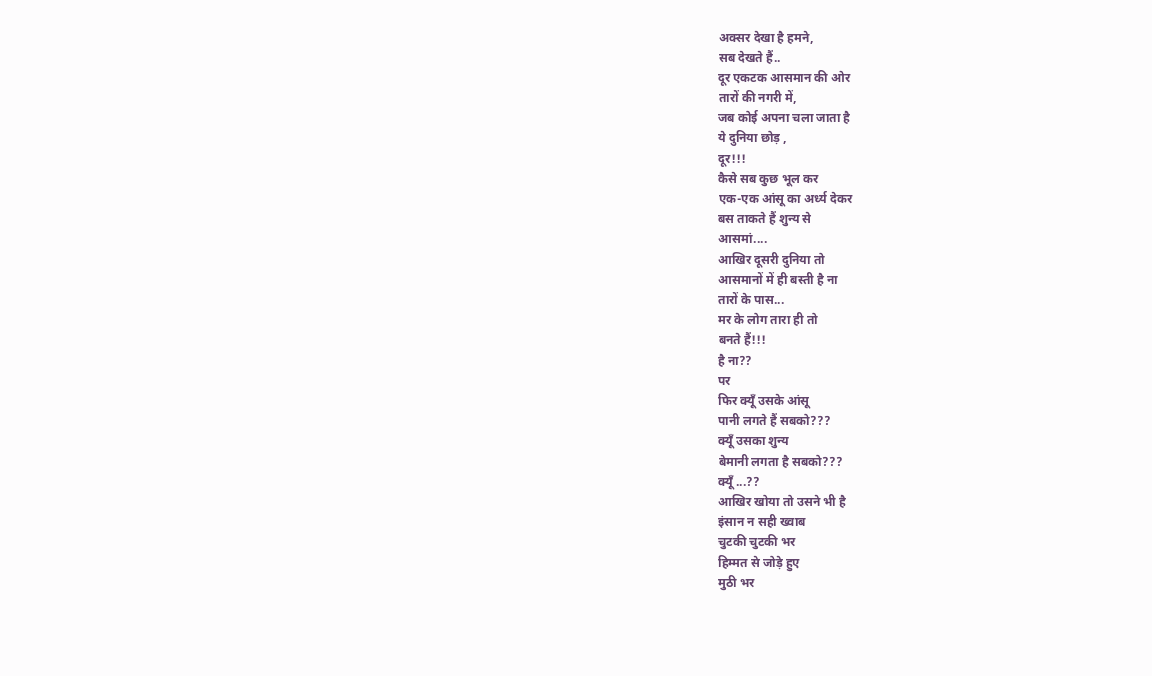अक्सर देखा है हमने,
सब देखते हैं..
दूर एकटक आसमान की ओर
तारों की नगरी में,
जब कोई अपना चला जाता है
ये दुनिया छोड़ ,
दूर!!!
कैसे सब कुछ भूल कर
एक-एक आंसू का अर्ध्य देकर
बस ताकते हैं शुन्य से
आसमां....
आखिर दूसरी दुनिया तो
आसमानों में ही बस्ती है ना
तारों के पास...
मर के लोग तारा ही तो
बनते हैं!!!
है ना??
पर
फिर क्यूँ उसके आंसू
पानी लगते हैं सबको???
क्यूँ उसका शुन्य
बेमानी लगता है सबको???
क्यूँ ...??
आखिर खोया तो उसने भी है
इंसान न सही ख्वाब
चुटकी चुटकी भर
हिम्मत से जोड़े हुए
मुठी भर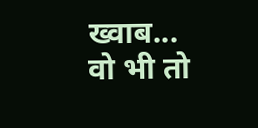ख्वाब...
वो भी तो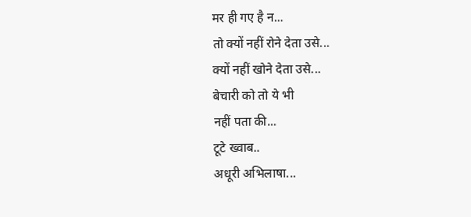मर ही गए है न...
तो क्यों नहीं रोने देता उसे...
क्यों नहीं खोने देता उसे...
बेचारी को तो ये भी
नहीं पता की...
टूटे ख्वाब..
अधूरी अभिलाषा...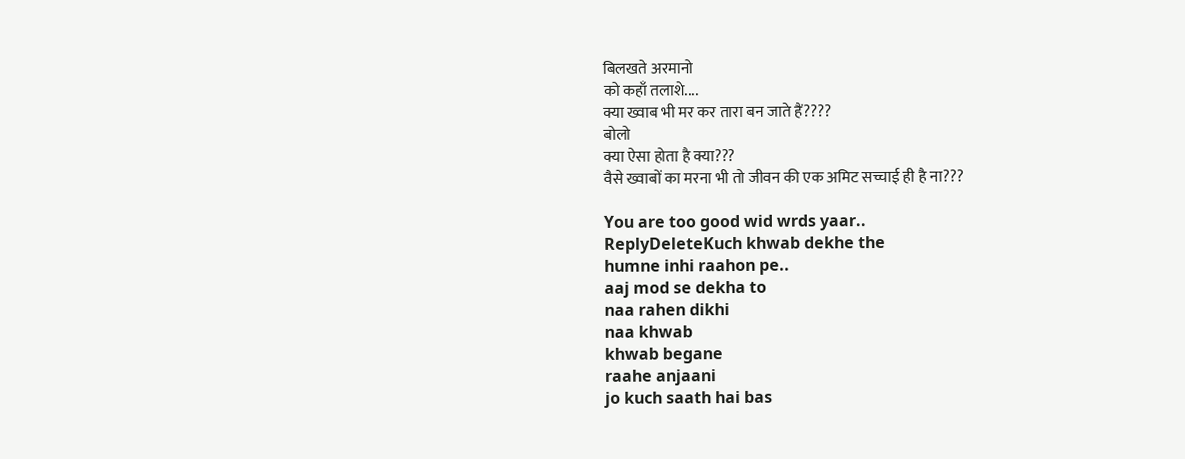बिलखते अरमानो
को कहाँ तलाशे....
क्या ख्वाब भी मर कर तारा बन जाते हैं????
बोलो
क्या ऐसा होता है क्या???
वैसे ख्वाबों का मरना भी तो जीवन की एक अमिट सच्चाई ही है ना???

You are too good wid wrds yaar..
ReplyDeleteKuch khwab dekhe the
humne inhi raahon pe..
aaj mod se dekha to
naa rahen dikhi
naa khwab
khwab begane
raahe anjaani
jo kuch saath hai bas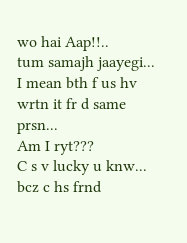wo hai Aap!!..
tum samajh jaayegi...
I mean bth f us hv wrtn it fr d same prsn...
Am I ryt???
C s v lucky u knw...
bcz c hs frnd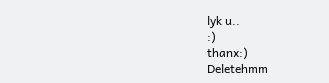lyk u..
:)
thanx:)
Deletehmm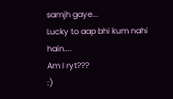samjh gaye...
Lucky to aap bhi kum nahi hain....
Am I ryt???
:)